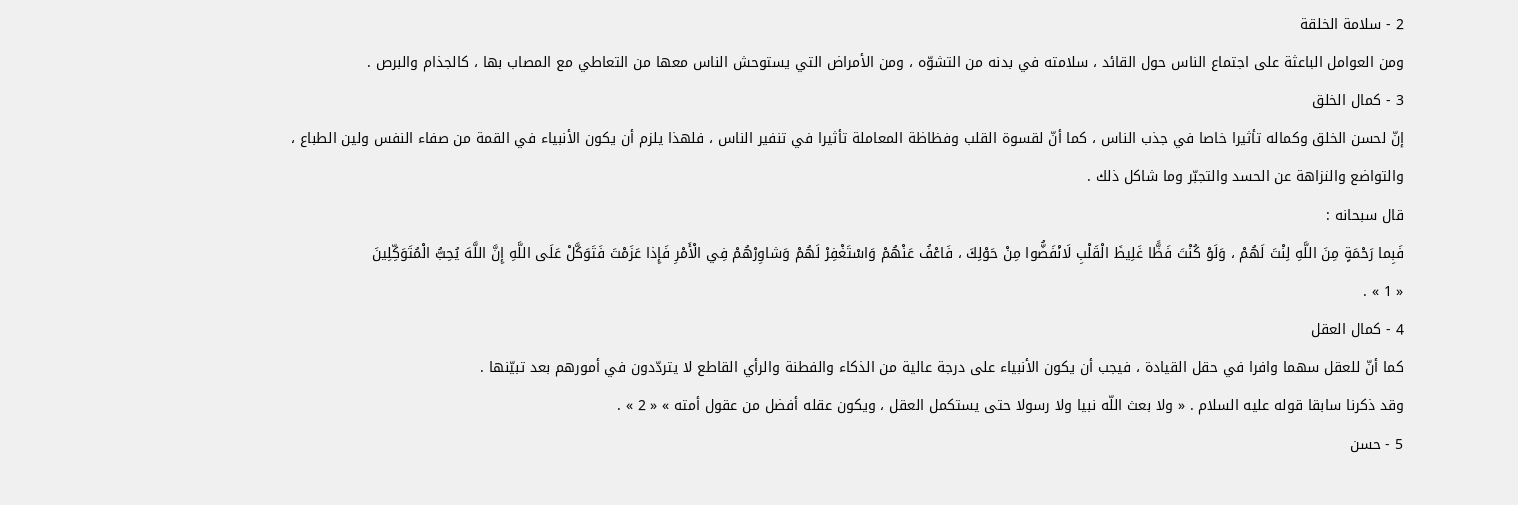2 - سلامة الخلقة
ومن العوامل الباعثة على اجتماع الناس حول القائد ، سلامته في بدنه من التشوّه ، ومن الأمراض التي يستوحش الناس معها من التعاطي مع المصاب بها ، كالجذام والبرص .
3 - كمال الخلق
إنّ لحسن الخلق وكماله تأثيرا خاصا في جذب الناس ، كما أنّ لقسوة القلب وفظاظة المعاملة تأثيرا في تنفير الناس ، فلهذا يلزم أن يكون الأنبياء في القمة من صفاء النفس ولين الطباع ، والتواضع والنزاهة عن الحسد والتجبّر وما شاكل ذلك .
قال سبحانه :
فَبِما رَحْمَةٍ مِنَ اللَّهِ لِنْتَ لَهُمْ ، وَلَوْ كُنْتَ فَظًّا غَلِيظَ الْقَلْبِ لَانْفَضُّوا مِنْ حَوْلِكَ ، فَاعْفُ عَنْهُمْ وَاسْتَغْفِرْ لَهُمْ وَشاوِرْهُمْ فِي الْأَمْرِ فَإِذا عَزَمْتَ فَتَوَكَّلْ عَلَى اللَّهِ إِنَّ اللَّهَ يُحِبُّ الْمُتَوَكِّلِينَ
« 1 » .
4 - كمال العقل
كما أنّ للعقل سهما وافرا في حقل القيادة ، فيجب أن يكون الأنبياء على درجة عالية من الذكاء والفطنة والرأي القاطع لا يتردّدون في أمورهم بعد تبيّنها .
وقد ذكرنا سابقا قوله عليه السلام . « ولا بعث اللّه نبيا ولا رسولا حتى يستكمل العقل ، ويكون عقله أفضل من عقول أمته » « 2 » .
5 - حسن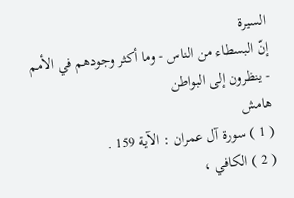السيرة
إنّ البسطاء من الناس - وما أكثر وجودهم في الأمم - ينظرون إلى البواطن
هامش
( 1 ) سورة آل عمران : الآية 159 .
( 2 ) الكافي ،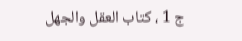ج 1 ، كتاب العقل والجهل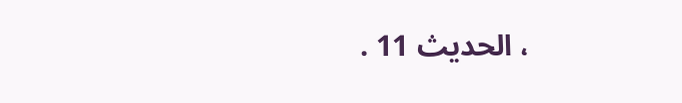، الحديث 11 .